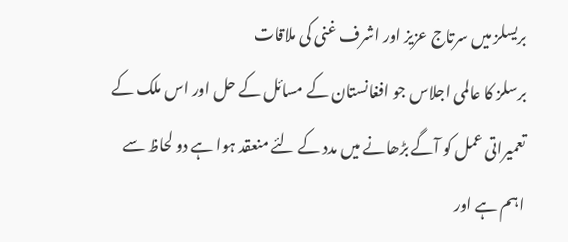بریسلز میں سرتاج عزیز اور اشرف غنی کی ملاقات
برسلز کا عالمی اجلاس جو افغانستان کے مسائل کے حل اور اس ملک کے تعمیراتی عمل کو آگے بڑھانے میں مدد کے لئے منعقد ہوا ہے دو لحاظ سے اہم ہے اور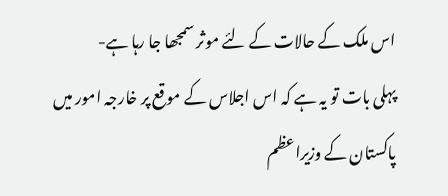اس ملک کے حالات کے لئے موثر سمجھا جا رہا ہے-
پہلی بات تو یہ ہے کہ اس اجلاس کے موقع پر خارجہ امور میں پاکستان کے وزیراعظم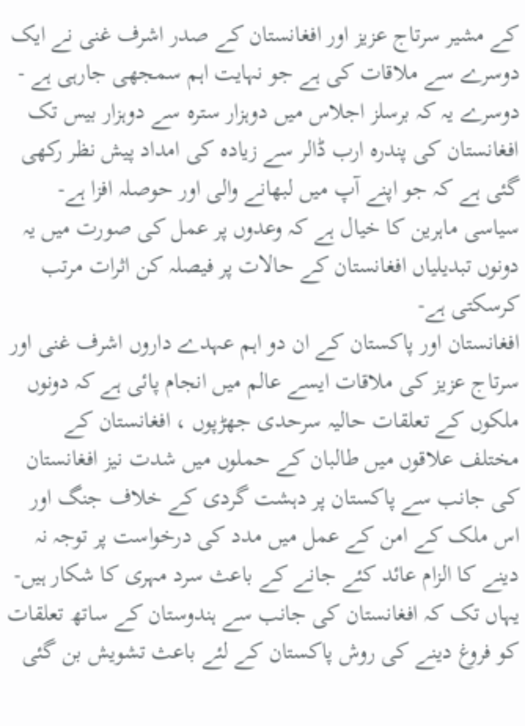کے مشیر سرتاج عزیز اور افغانستان کے صدر اشرف غنی نے ایک دوسرے سے ملاقات کی ہے جو نہایت اہم سمجھی جارہی ہے - دوسرے یہ کہ برسلز اجلاس میں دوہزار سترہ سے دوہزار بیس تک افغانستان کی پندرہ ارب ڈالر سے زیادہ کی امداد پیش نظر رکھی گئی ہے کہ جو اپنے آپ میں لبھانے والی اور حوصلہ افزا ہے- سیاسی ماہرین کا خیال ہے کہ وعدوں پر عمل کی صورت میں یہ دونوں تبدیلیاں افغانستان کے حالات پر فیصلہ کن اثرات مرتب کرسکتی ہے-
افغانستان اور پاکستان کے ان دو اہم عہدے داروں اشرف غنی اور سرتاج عزیز کی ملاقات ایسے عالم میں انجام پائی ہے کہ دونوں ملکوں کے تعلقات حالیہ سرحدی جھڑپوں ، افغانستان کے مختلف علاقوں میں طالبان کے حملوں میں شدت نیز افغانستان کی جانب سے پاکستان پر دہشت گردی کے خلاف جنگ اور اس ملک کے امن کے عمل میں مدد کی درخواست پر توجہ نہ دینے کا الزام عائد کئے جانے کے باعث سرد مہری کا شکار ہیں- یہاں تک کہ افغانستان کی جانب سے ہندوستان کے ساتھ تعلقات کو فروغ دینے کی روش پاکستان کے لئے باعث تشویش بن گئی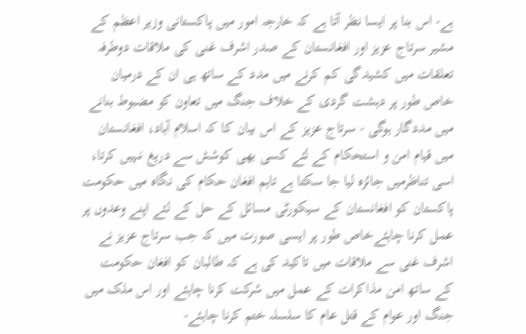ہے- اس بنا پر ایسا نظر آتا ہے کہ خارجہ امور میں پاکستانی وزیر اعظم کے مشیر سرتاج عزیز اور افغانستان کے صدر اشرف غنی کی ملاقات دوطرفہ تعلقات میں کشیدگی کم کرنے میں مدد کے ساتھ ہی ان کے درمیان خاص طور پر دہشت گردی کے خلاف جنگ میں تعاون کو مضبوط بنانے میں مددگار ہوگی - سرتاج عزیز کے اس بیان کا کہ اسلام آباد، افغانستان میں قیام امن و استحکام کے لئے کسی بھی کوشش سے دریغ نہیں کرتا، اسی تناظرمیں جائزہ لیا جا سکتا ہے تاہم افغان حکام کی نگاہ میں حکومت پاکستان کو افغانستان کے سیکورٹی مسائل کے حل کے لئے اپنے وعدوں پر عمل کرنا چاہئےخاص طور پر ایسی صورت میں کہ جب سرتاج عزیز نے اشرف غنی سے ملاقات میں تاکید کی ہے کہ طالبان کو افغان حکومت کے ساتھ امن مذاکرات کے عمل میں شرکت کرنا چاہئے اور اس ملک میں جنگ اور عوام کے قتل عام کا سلسلہ ختم کرنا چاہئے-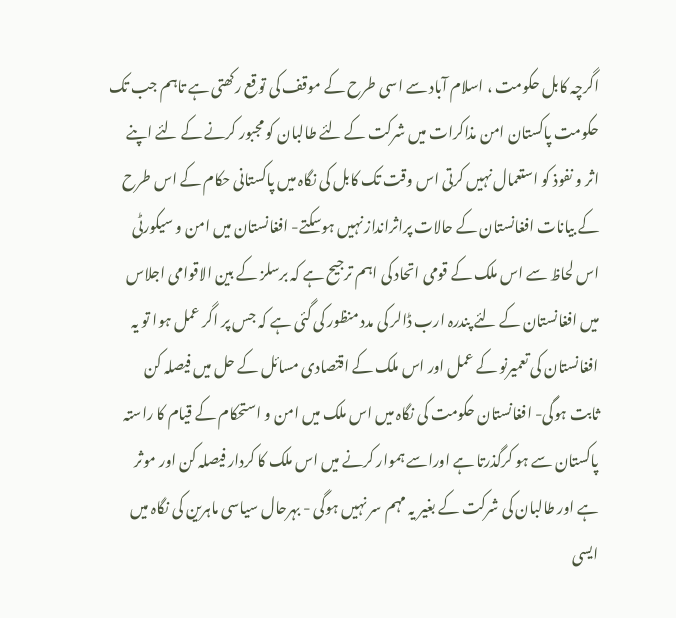اگرچہ کابل حکومت ، اسلام آباد سے اسی طرح کے موقف کی توقع رکھتی ہے تاہم جب تک حکومت پاکستان امن مذاکرات میں شرکت کے لئے طالبان کو مجبور کرنے کے لئے اپنے اثر و نفوذ کو استعمال نہیں کرتی اس وقت تک کابل کی نگاہ میں پاکستانی حکام کے اس طرح کے بیانات افغانستان کے حالات پراثرانداز نہیں ہوسکتے- افغانستان میں امن و سیکورٹی اس لحاظ سے اس ملک کے قومی اتحاد کی اہم ترجیح ہے کہ برسلز کے بین الاقوامی اجلاس میں افغانستان کے لئے پندرہ ارب ڈالر کی مدد منظور کی گئی ہے کہ جس پر اگر عمل ہوا تو یہ افغانستان کی تعمیرنو کے عمل اور اس ملک کے اقتصادی مسائل کے حل میں فیصلہ کن ثابت ہوگی- افغانستان حکومت کی نگاہ میں اس ملک میں امن و استحکام کے قیام کا راستہ پاکستان سے ہو کرگذرتا ہے اوراسے ہموار کرنے میں اس ملک کا کردار فیصلہ کن اور موثر ہے اور طالبان کی شرکت کے بغیر یہ مہم سر نہیں ہوگی - بہرحال سیاسی ماہرین کی نگاہ میں ایسی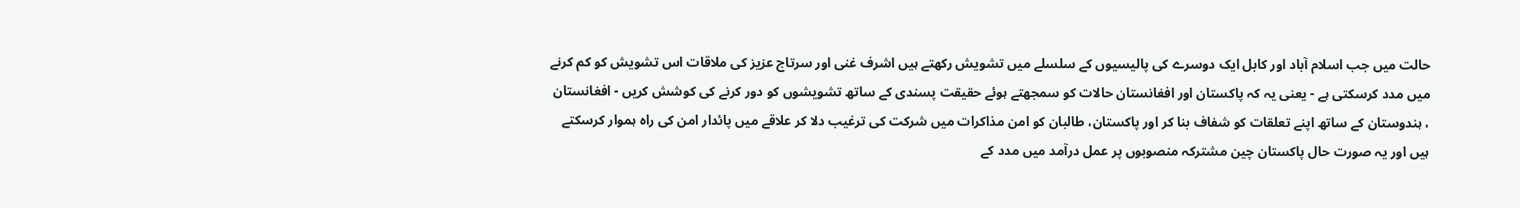حالت میں جب اسلام آباد اور کابل ایک دوسرے کی پالیسیوں کے سلسلے میں تشویش رکھتے ہیں اشرف غنی اور سرتاج عزیز کی ملاقات اس تشویش کو کم کرنے میں مدد کرسکتی ہے - یعنی یہ کہ پاکستان اور افغانستان حالات کو سمجھتے ہوئے حقیقت پسندی کے ساتھ تشویشوں کو دور کرنے کی کوشش کریں - افغانستان ، ہندوستان کے ساتھ اپنے تعلقات کو شفاف بنا کر اور پاکستان، طالبان کو امن مذاکرات میں شرکت کی ترغیب دلا کر علاقے میں پائدار امن کی راہ ہموار کرسکتے ہیں اور یہ صورت حال پاکستان چین مشترکہ منصوبوں پر عمل درآمد میں مدد کے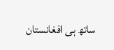ساتھ ہی افغانستان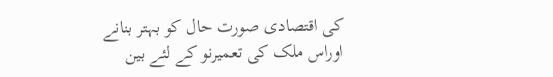کی اقتصادی صورت حال کو بہتر بنانے اوراس ملک کی تعمیرنو کے لئے بین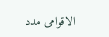الاقوامی مدد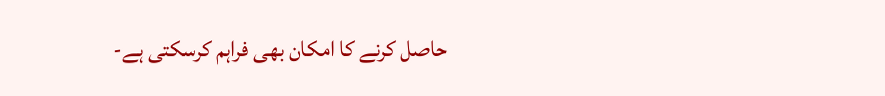حاصل کرنے کا امکان بھی فراہم کرسکتی ہے-